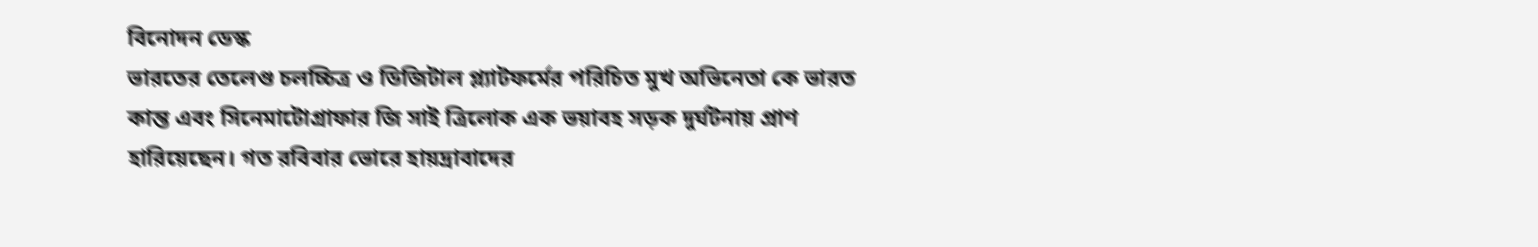বিনোদন ডেস্ক
ভারতের তেলেগু চলচ্চিত্র ও ডিজিটাল প্ল্যাটফর্মের পরিচিত মুখ অভিনেতা কে ভারত কান্ত এবং সিনেমাটোগ্রাফার জি সাই ত্রিলোক এক ভয়াবহ সড়ক দুর্ঘটনায় প্রাণ হারিয়েছেন। গত রবিবার ভোরে হায়দ্রাবাদের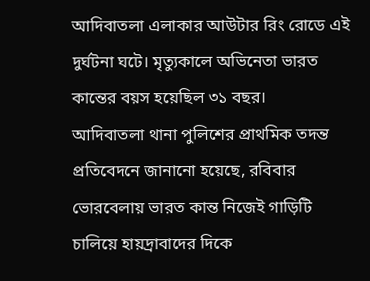আদিবাতলা এলাকার আউটার রিং রোডে এই দুর্ঘটনা ঘটে। মৃত্যুকালে অভিনেতা ভারত কান্তের বয়স হয়েছিল ৩১ বছর।
আদিবাতলা থানা পুলিশের প্রাথমিক তদন্ত প্রতিবেদনে জানানো হয়েছে, রবিবার ভোরবেলায় ভারত কান্ত নিজেই গাড়িটি চালিয়ে হায়দ্রাবাদের দিকে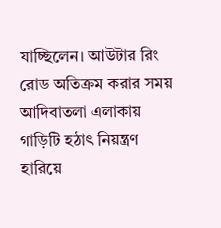যাচ্ছিলেন। আউটার রিং রোড অতিক্রম করার সময় আদিবাতলা এলাকায় গাড়িটি হঠাৎ নিয়ন্ত্রণ হারিয়ে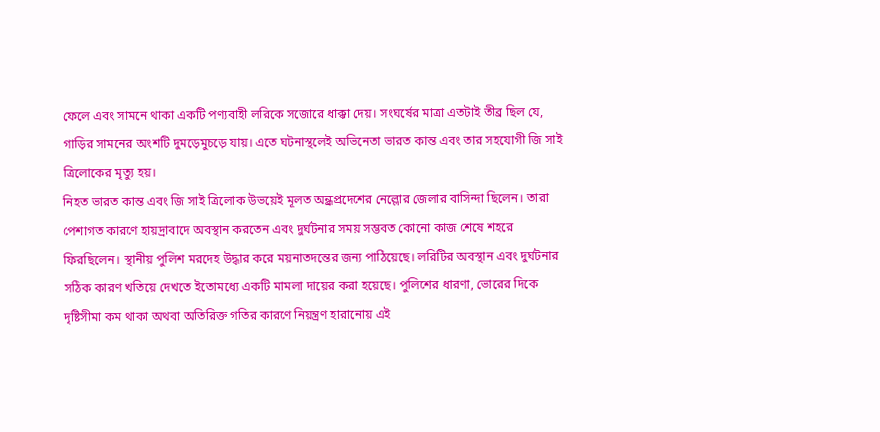ফেলে এবং সামনে থাকা একটি পণ্যবাহী লরিকে সজোরে ধাক্কা দেয়। সংঘর্ষের মাত্রা এতটাই তীব্র ছিল যে, গাড়ির সামনের অংশটি দুমড়েমুচড়ে যায়। এতে ঘটনাস্থলেই অভিনেতা ভারত কান্ত এবং তার সহযোগী জি সাই ত্রিলোকের মৃত্যু হয়।
নিহত ভারত কান্ত এবং জি সাই ত্রিলোক উভয়েই মূলত অন্ধ্রপ্রদেশের নেল্লোর জেলার বাসিন্দা ছিলেন। তারা পেশাগত কারণে হায়দ্রাবাদে অবস্থান করতেন এবং দুর্ঘটনার সময় সম্ভবত কোনো কাজ শেষে শহরে ফিরছিলেন। স্থানীয় পুলিশ মরদেহ উদ্ধার করে ময়নাতদন্তের জন্য পাঠিয়েছে। লরিটির অবস্থান এবং দুর্ঘটনার সঠিক কারণ খতিয়ে দেখতে ইতোমধ্যে একটি মামলা দায়ের করা হয়েছে। পুলিশের ধারণা, ভোরের দিকে দৃষ্টিসীমা কম থাকা অথবা অতিরিক্ত গতির কারণে নিয়ন্ত্রণ হারানোয় এই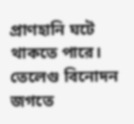প্রাণহানি ঘটে থাকতে পারে।
তেলেগু বিনোদন জগতে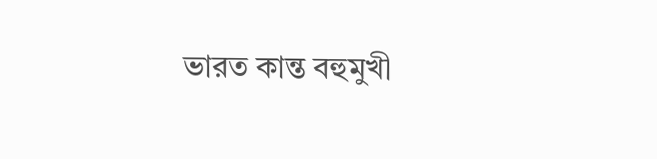ভারত কান্ত বহুমুখী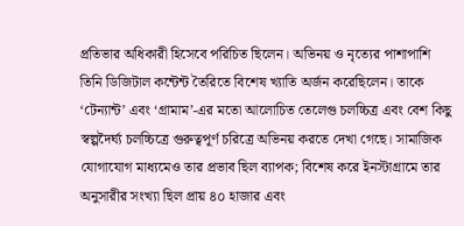প্রতিভার অধিকারী হিসেবে পরিচিত ছিলেন। অভিনয় ও নৃত্যের পাশাপাশি তিনি ডিজিটাল কন্টেন্ট তৈরিতে বিশেষ খ্যাতি অর্জন করেছিলেন। তাকে ‘টেন্যান্ট’ এবং ‘গ্রামাম’-এর মতো আলোচিত তেলেগু চলচ্চিত্র এবং বেশ কিছু স্বল্পদৈর্ঘ্য চলচ্চিত্রে গুরুত্বপূর্ণ চরিত্রে অভিনয় করতে দেখা গেছে। সামাজিক যোগাযোগ মাধ্যমেও তার প্রভাব ছিল ব্যাপক; বিশেষ করে ইনস্টাগ্রামে তার অনুসারীর সংখ্যা ছিল প্রায় ৪০ হাজার এবং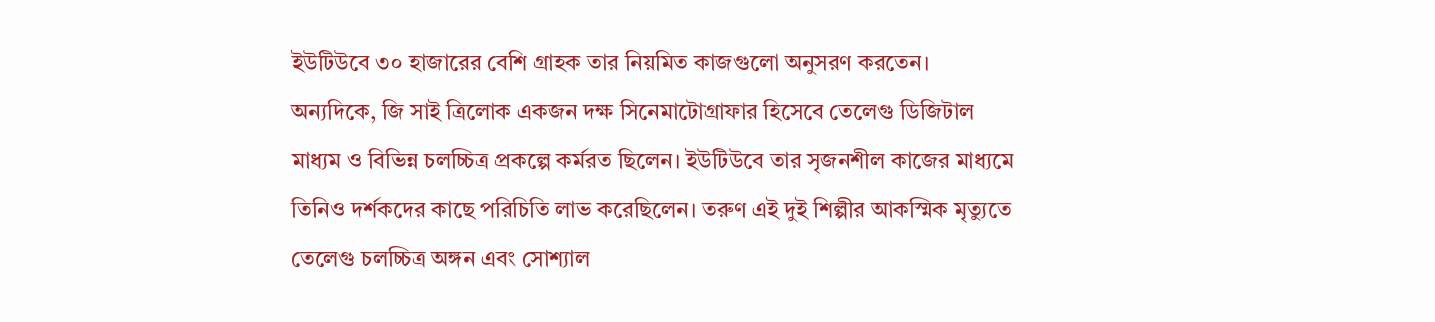ইউটিউবে ৩০ হাজারের বেশি গ্রাহক তার নিয়মিত কাজগুলো অনুসরণ করতেন।
অন্যদিকে, জি সাই ত্রিলোক একজন দক্ষ সিনেমাটোগ্রাফার হিসেবে তেলেগু ডিজিটাল মাধ্যম ও বিভিন্ন চলচ্চিত্র প্রকল্পে কর্মরত ছিলেন। ইউটিউবে তার সৃজনশীল কাজের মাধ্যমে তিনিও দর্শকদের কাছে পরিচিতি লাভ করেছিলেন। তরুণ এই দুই শিল্পীর আকস্মিক মৃত্যুতে তেলেগু চলচ্চিত্র অঙ্গন এবং সোশ্যাল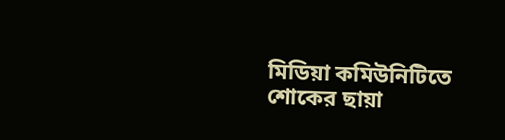মিডিয়া কমিউনিটিতে শোকের ছায়া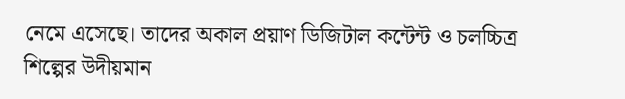নেমে এসেছে। তাদের অকাল প্রয়াণ ডিজিটাল কন্টেন্ট ও চলচ্চিত্র শিল্পের উদীয়মান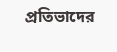প্রতিভাদের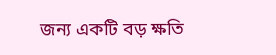জন্য একটি বড় ক্ষতি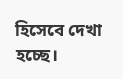হিসেবে দেখা হচ্ছে।